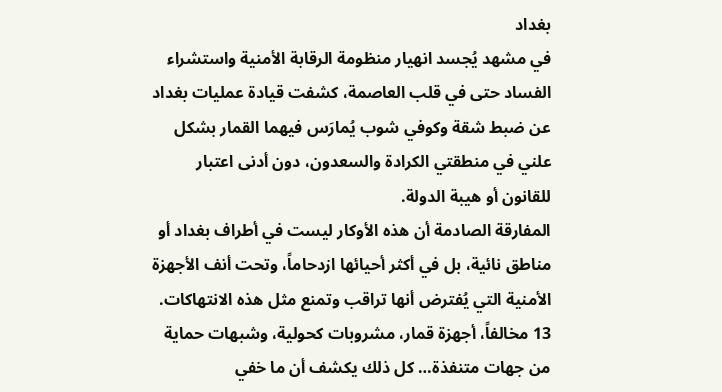بغداد
في مشهد يُجسد انهيار منظومة الرقابة الأمنية واستشراء الفساد حتى في قلب العاصمة، كشفت قيادة عمليات بغداد عن ضبط شقة وكوفي شوب يُمارَس فيهما القمار بشكل علني في منطقتي الكرادة والسعدون، دون أدنى اعتبار للقانون أو هيبة الدولة.
المفارقة الصادمة أن هذه الأوكار ليست في أطراف بغداد أو مناطق نائية، بل في أكثر أحيائها ازدحاماً، وتحت أنف الأجهزة الأمنية التي يُفترض أنها تراقب وتمنع مثل هذه الانتهاكات.
13 مخالفاً، أجهزة قمار، مشروبات كحولية، وشبهات حماية من جهات متنفذة… كل ذلك يكشف أن ما خفي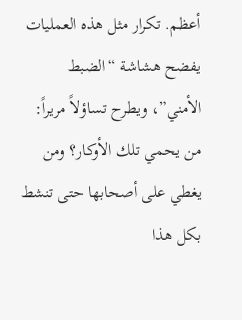أعظم. تكرار مثل هذه العمليات يفضح هشاشة “الضبط الأمني”، ويطرح تساؤلاً مريراً: من يحمي تلك الأوكار؟ ومن يغطي على أصحابها حتى تنشط بكل هذا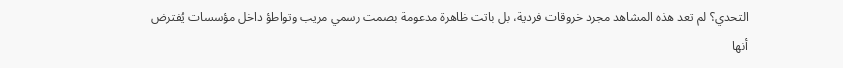التحدي؟ لم تعد هذه المشاهد مجرد خروقات فردية، بل باتت ظاهرة مدعومة بصمت رسمي مريب وتواطؤ داخل مؤسسات يُفترض أنها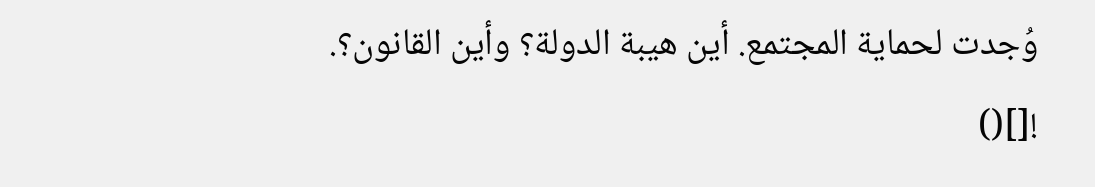وُجدت لحماية المجتمع. أين هيبة الدولة؟ وأين القانون؟.
![]()